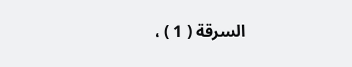السرقة ( 1 ) ،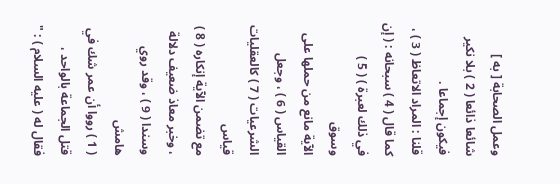وعمل الصحابة [ به ] شائعا ذائعا ( 2 ) بلا نكير فيكون إجماعا .
قلنا : المراد الاتعاظ ( 3 ) ، كما قال ( 4 ) سبحانه : ( إن في ذلك لعبرة ) ( 5 ) وسوق
الآية مانع من حملها على القياس ( 6 ) ، وجعل الشرعيات ( 7 ) كالعقليات قياس
مع تضمن الآية إنكاره ( 8 ) ، وخبر معاذ ضعيف دلالة وسندا ( 9 ) ، وقد روي
هامش
( 1 ) رووا أن عمر شك في قتل الجماعة بالواحد ، فقال له ( عليه السلام ) : "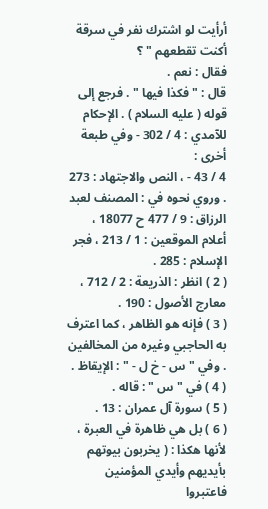أرأيت لو اشترك نفر في سرقة
أكنت تقطعهم " ؟
فقال : نعم .
قال : " فكذا فيها " . فرجع إلى قوله ( عليه السلام ) . الإحكام للآمدي : 4 / 302 - وفي طبعة أخرى :
4 / 43 - ، النص والاجتهاد : 273 . وروي نحوه في : المصنف لعبد الرزاق : 9 / 477 ح 18077 ،
أعلام الموقعين : 1 / 213 ، فجر الإسلام : 285 .
( 2 ) انظر : الذريعة : 2 / 712 ، معارج الأصول : 190 .
( 3 ) فإنه هو الظاهر ، كما اعترف به الحاجبي وغيره من المخالفين . وفي " س - خ ل - " : الإيقاظ .
( 4 ) في " س " : قاله .
( 5 ) سورة آل عمران : 13 .
( 6 ) بل هي ظاهرة في العبرة ، لأنها هكذا : ( يخربون بيوتهم بأيديهم وأيدي المؤمنين فاعتبروا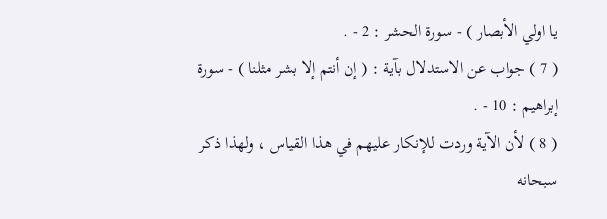يا اولي الأبصار ) - سورة الحشر : 2 - .
( 7 ) جواب عن الاستدلال بآية : ( إن أنتم إلا بشر مثلنا ) - سورة إبراهيم : 10 - .
( 8 ) لأن الآية وردت للإنكار عليهم في هذا القياس ، ولهذا ذكر سبحانه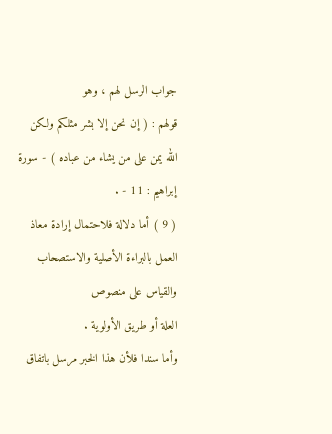جواب الرسل لهم ، وهو
قولهم : ( إن نحن إلا بشر مثلكم ولكن الله يمن على من يشاء من عباده ) - سورة إبراهيم : 11 - .
( 9 ) أما دلالة فلاحتمال إرادة معاذ العمل بالبراءة الأصلية والاستصحاب والقياس على منصوص
العلة أو طريق الأولوية .
وأما سندا فلأن هذا الخبر مرسل باتفاق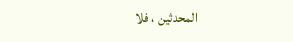المحدثين ، فلا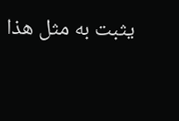يثبت به مثل هذا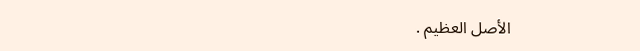الأصل العظيم .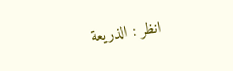انظر : الذريعة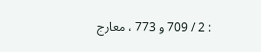: 2 / 709 و 773 ، معارج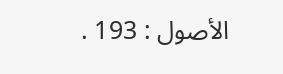الأصول : 193 .